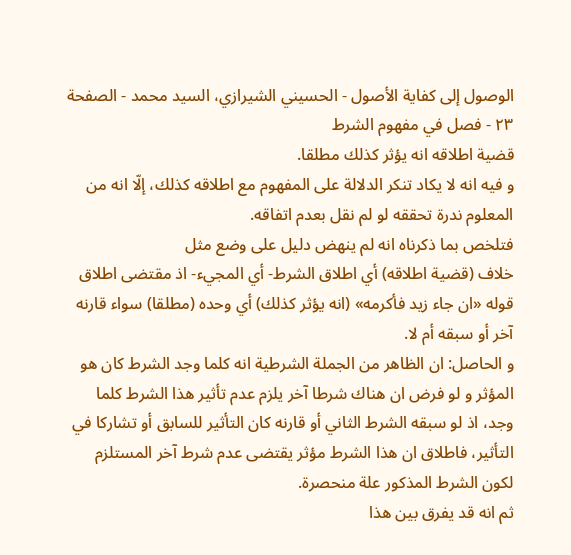الوصول إلى كفاية الأصول - الحسيني الشيرازي، السيد محمد - الصفحة ٢٣ - فصل في مفهوم الشرط
قضية اطلاقه انه يؤثر كذلك مطلقا.
و فيه انه لا يكاد تنكر الدلالة على المفهوم مع اطلاقه كذلك، إلّا انه من المعلوم ندرة تحققه لو لم نقل بعدم اتفاقه.
فتلخص بما ذكرناه انه لم ينهض دليل على وضع مثل
خلاف (قضية اطلاقه) أي اطلاق الشرط- أي المجيء- اذ مقتضى اطلاق قوله «ان جاء زيد فأكرمه» (انه يؤثر كذلك) أي وحده (مطلقا) سواء قارنه آخر أو سبقه أم لا.
و الحاصل: ان الظاهر من الجملة الشرطية انه كلما وجد الشرط كان هو المؤثر و لو فرض ان هناك شرطا آخر يلزم عدم تأثير هذا الشرط كلما وجد، اذ لو سبقه الشرط الثاني أو قارنه كان التأثير للسابق أو تشاركا في التأثير، فاطلاق ان هذا الشرط مؤثر يقتضى عدم شرط آخر المستلزم لكون الشرط المذكور علة منحصرة.
ثم انه قد يفرق بين هذا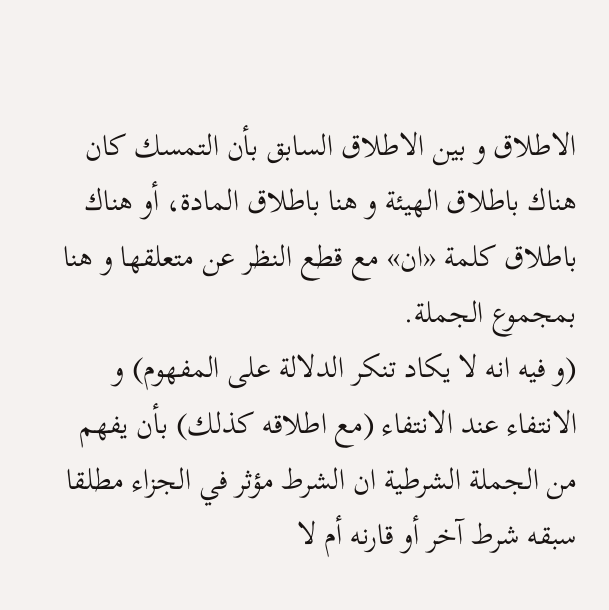الاطلاق و بين الاطلاق السابق بأن التمسك كان هناك باطلاق الهيئة و هنا باطلاق المادة، أو هناك باطلاق كلمة «ان» مع قطع النظر عن متعلقها و هنا بمجموع الجملة.
(و فيه انه لا يكاد تنكر الدلالة على المفهوم) و الانتفاء عند الانتفاء (مع اطلاقه كذلك) بأن يفهم من الجملة الشرطية ان الشرط مؤثر في الجزاء مطلقا سبقه شرط آخر أو قارنه أم لا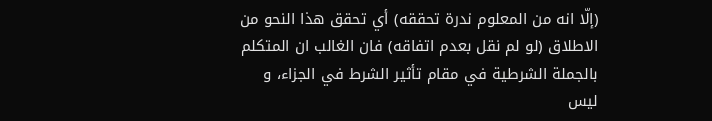(إلّا انه من المعلوم ندرة تحققه) أي تحقق هذا النحو من الاطلاق (لو لم نقل بعدم اتفاقه) فان الغالب ان المتكلم بالجملة الشرطية في مقام تأثير الشرط في الجزاء، و ليس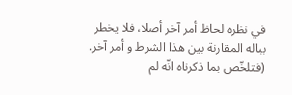في نظره لحاظ أمر آخر أصلا، فلا يخطر بباله المقارنة بين هذا الشرط و أمر آخر.
(فتلخّص بما ذكرناه انّه لم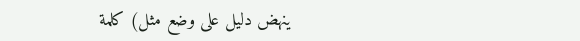ينهض دليل على وضع مثل) كلمة